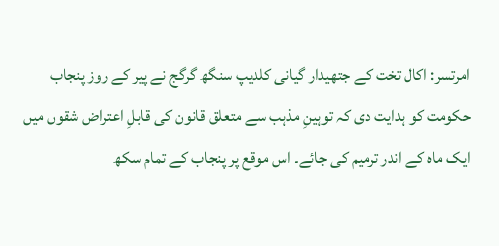امرتسر: اکال تخت کے جتھیدار گیانی کلدیپ سنگھ گرگج نے پیر کے روز پنجاب حکومت کو ہدایت دی کہ توہینِ مذہب سے متعلق قانون کی قابلِ اعتراض شقوں میں ایک ماہ کے اندر ترمیم کی جائے۔ اس موقع پر پنجاب کے تمام سکھ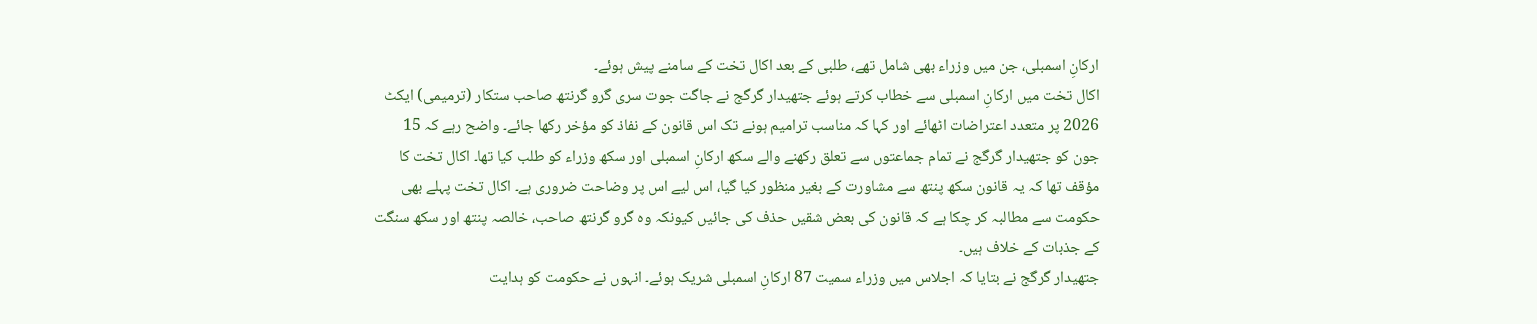ارکانِ اسمبلی، جن میں وزراء بھی شامل تھے، طلبی کے بعد اکال تخت کے سامنے پیش ہوئے۔
اکال تخت میں ارکانِ اسمبلی سے خطاب کرتے ہوئے جتھیدار گرگج نے جاگت جوت سری گرو گرنتھ صاحب ستکار (ترمیمی) ایکٹ 2026 پر متعدد اعتراضات اٹھائے اور کہا کہ مناسب ترامیم ہونے تک اس قانون کے نفاذ کو مؤخر رکھا جائے۔ واضح رہے کہ 15 جون کو جتھیدار گرگج نے تمام جماعتوں سے تعلق رکھنے والے سکھ ارکانِ اسمبلی اور سکھ وزراء کو طلب کیا تھا۔ اکال تخت کا مؤقف تھا کہ یہ قانون سکھ پنتھ سے مشاورت کے بغیر منظور کیا گیا، اس لیے اس پر وضاحت ضروری ہے۔ اکال تخت پہلے بھی حکومت سے مطالبہ کر چکا ہے کہ قانون کی بعض شقیں حذف کی جائیں کیونکہ وہ گرو گرنتھ صاحب، خالصہ پنتھ اور سکھ سنگت کے جذبات کے خلاف ہیں۔
جتھیدار گرگج نے بتایا کہ اجلاس میں وزراء سمیت 87 ارکانِ اسمبلی شریک ہوئے۔ انہوں نے حکومت کو ہدایت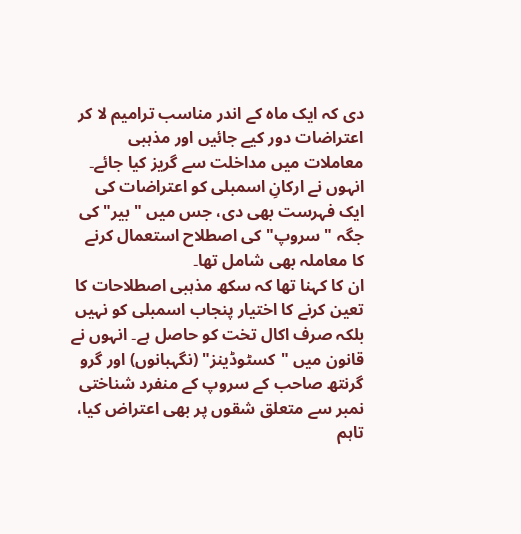دی کہ ایک ماہ کے اندر مناسب ترامیم لا کر اعتراضات دور کیے جائیں اور مذہبی معاملات میں مداخلت سے گریز کیا جائے۔ انہوں نے ارکانِ اسمبلی کو اعتراضات کی ایک فہرست بھی دی، جس میں "بیر" کی جگہ "سروپ" کی اصطلاح استعمال کرنے کا معاملہ بھی شامل تھا۔
ان کا کہنا تھا کہ سکھ مذہبی اصطلاحات کا تعین کرنے کا اختیار پنجاب اسمبلی کو نہیں بلکہ صرف اکال تخت کو حاصل ہے۔ انہوں نے قانون میں "کسٹوڈینز" (نگہبانوں) اور گرو گرنتھ صاحب کے سروپ کے منفرد شناختی نمبر سے متعلق شقوں پر بھی اعتراض کیا، تاہم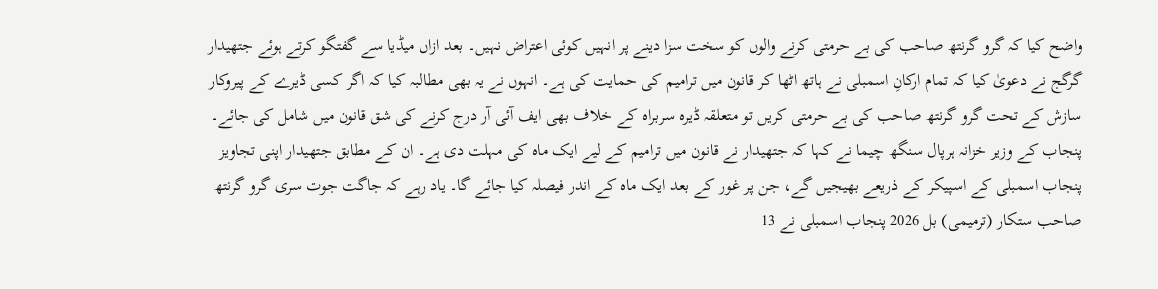واضح کیا کہ گرو گرنتھ صاحب کی بے حرمتی کرنے والوں کو سخت سزا دینے پر انہیں کوئی اعتراض نہیں۔ بعد ازاں میڈیا سے گفتگو کرتے ہوئے جتھیدار گرگج نے دعویٰ کیا کہ تمام ارکانِ اسمبلی نے ہاتھ اٹھا کر قانون میں ترامیم کی حمایت کی ہے۔ انہوں نے یہ بھی مطالبہ کیا کہ اگر کسی ڈیرے کے پیروکار سازش کے تحت گرو گرنتھ صاحب کی بے حرمتی کریں تو متعلقہ ڈیرہ سربراہ کے خلاف بھی ایف آئی آر درج کرنے کی شق قانون میں شامل کی جائے۔
پنجاب کے وزیر خزانہ ہرپال سنگھ چیما نے کہا کہ جتھیدار نے قانون میں ترامیم کے لیے ایک ماہ کی مہلت دی ہے۔ ان کے مطابق جتھیدار اپنی تجاویز پنجاب اسمبلی کے اسپیکر کے ذریعے بھیجیں گے، جن پر غور کے بعد ایک ماہ کے اندر فیصلہ کیا جائے گا۔ یاد رہے کہ جاگت جوت سری گرو گرنتھ صاحب ستکار (ترمیمی) بل 2026 پنجاب اسمبلی نے 13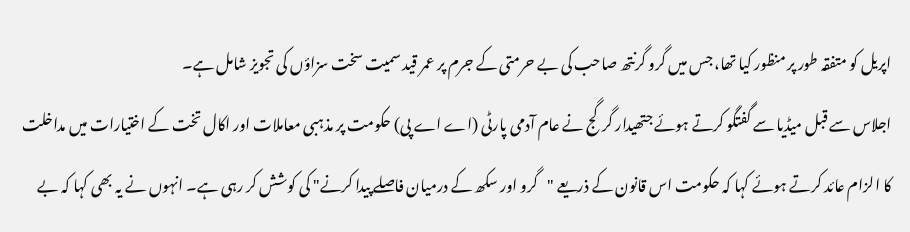اپریل کو متفقہ طور پر منظور کیا تھا، جس میں گرو گرنتھ صاحب کی بے حرمتی کے جرم پر عمر قید سمیت سخت سزاؤں کی تجویز شامل ہے۔
اجلاس سے قبل میڈیا سے گفتگو کرتے ہوئے جتھیدار گرگج نے عام آدمی پارٹی (اے اے پی) حکومت پر مذہبی معاملات اور اکال تخت کے اختیارات میں مداخلت کا الزام عائد کرتے ہوئے کہا کہ حکومت اس قانون کے ذریعے "گرو اور سکھ کے درمیان فاصلے پیدا کرنے" کی کوشش کر رہی ہے۔ انہوں نے یہ بھی کہا کہ بے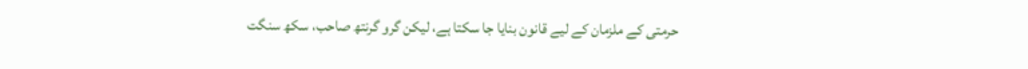حرمتی کے ملزمان کے لیے قانون بنایا جا سکتا ہے، لیکن گرو گرنتھ صاحب، سکھ سنگت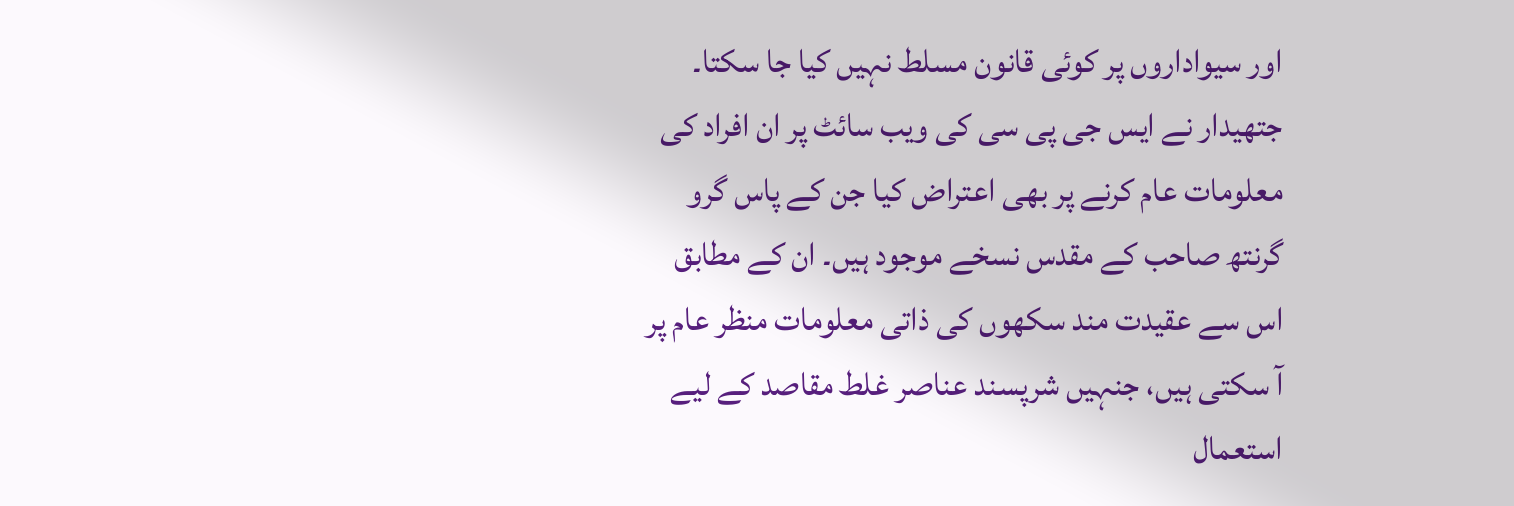اور سیواداروں پر کوئی قانون مسلط نہیں کیا جا سکتا۔ جتھیدار نے ایس جی پی سی کی ویب سائٹ پر ان افراد کی معلومات عام کرنے پر بھی اعتراض کیا جن کے پاس گرو گرنتھ صاحب کے مقدس نسخے موجود ہیں۔ ان کے مطابق اس سے عقیدت مند سکھوں کی ذاتی معلومات منظر عام پر آ سکتی ہیں، جنہیں شرپسند عناصر غلط مقاصد کے لیے استعمال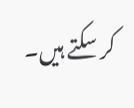کر سکتے ہیں۔